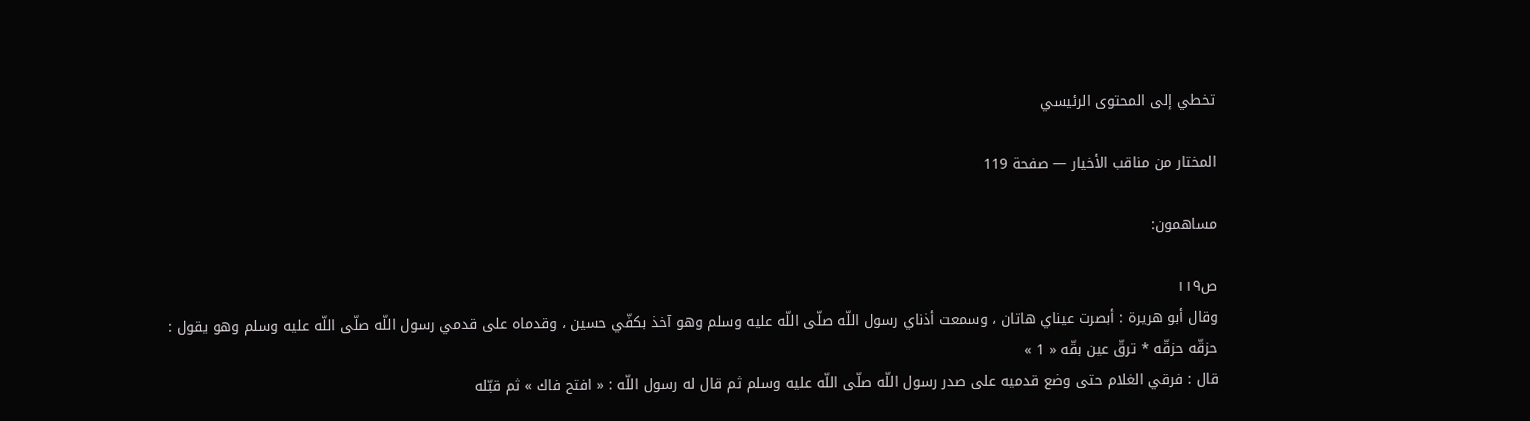تخطي إلى المحتوى الرئيسي

المختار من مناقب الأخيار — صفحة 119

مساهمون:

ص١١٩
وقال أبو هريرة : أبصرت عيناي هاتان ، وسمعت أذناي رسول اللّه صلّى اللّه عليه وسلم وهو آخذ بكفّي حسين ، وقدماه على قدمي رسول اللّه صلّى اللّه عليه وسلم وهو يقول :
حزقّه حزقّه * ترقّ عين بقّه « 1 »
قال : فرقي الغلام حتى وضع قدميه على صدر رسول اللّه صلّى اللّه عليه وسلم ثم قال له رسول اللّه : « افتح فاك » ثم قبّله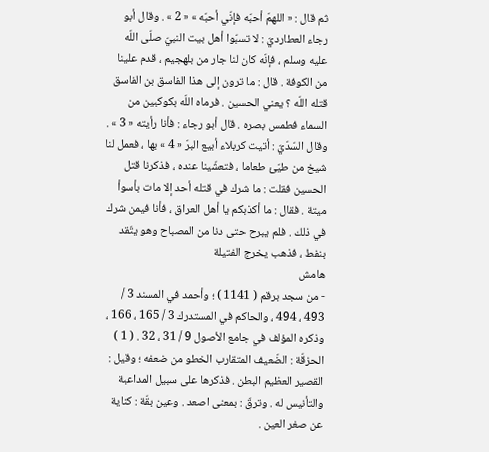ثم قال : « اللهمّ أحبّه فإنّي أحبّه » « 2 » . وقال أبو رجاء العطارديّ : لا تسبّوا أهل بيت النبيّ صلّى اللّه عليه وسلم ، فإنّه كان لنا جار من بلهجيم ، قدم علينا من الكوفة . قال : ما ترون إلى هذا الفاسق بن الفاسق قتله اللّه ؟ يعني الحسين . فرماه اللّه بكوكبين من السماء فطمس بصره . قال أبو رجاء : فأنا رأيته « 3 » . وقال السّدّيّ : أتيت كربلاء أبيع البرّ « 4 » بها ، فعمل لنا شيخ من طيّئ طعاما ، فتعشّينا عنده ، فذكرنا قتل الحسين فقلت : ما شرك في قتله أحد إلا مات بأسوأ ميتة . فقال : ما أكذبكم يا أهل العراق ، فأنا فيمن شرك في ذلك . فلم يبرح حتى دنا من المصباح وهو يتّقد بنفط ، فذهب يخرج الفتيلة
هامش
- من سجد برقم ( 1141 ) ؛ وأحمد في المسند 3 / 493 ، 494 ، والحاكم في المستدرك 3 / 165 ، 166 ، وذكره المؤلف في جامع الأصول 9 / 31 ، 32 . ( 1 ) الحزقّة : الضّعيف المتقارب الخطو من ضعفه ؛ وقيل : القصير العظيم البطن . فذكرها على سبيل المداعبة والتأنيس له . وترقّ : بمعنى اصعد . وعين بقّة : كناية عن صغر العين .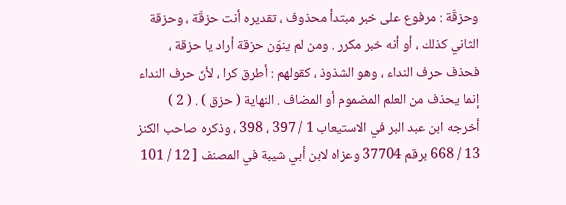وحزقّة : مرفوع على خبر مبتدأ محذوف ، تقديره أنت حزقّة ، وحزقة الثاني كذلك ، أو أنه خبر مكرر . ومن لم ينوّن حزقة أراد يا حزقة ، فحذف حرف النداء ، وهو الشذوذ ، كقولهم : أطرق كرا ، لأنّ حرف النداء إنما يحذف من العلم المضموم أو المضاف . النهاية ( حزق ) . ( 2 ) أخرجه ابن عبد البر في الاستيعاب 1 / 397 ، 398 ، وذكره صاحب الكنز 13 / 668 برقم 37704 وعزاه لابن أبي شيبة في المصنف [ 12 / 101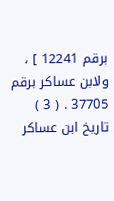برقم 12241 ] ، ولابن عساكر برقم 37705 . ( 3 ) تاريخ ابن عساكر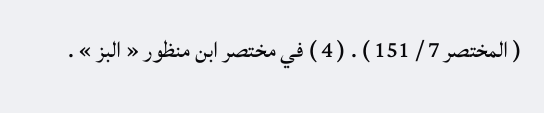( المختصر 7 / 151 ) . ( 4 ) في مختصر ابن منظور « البز » .